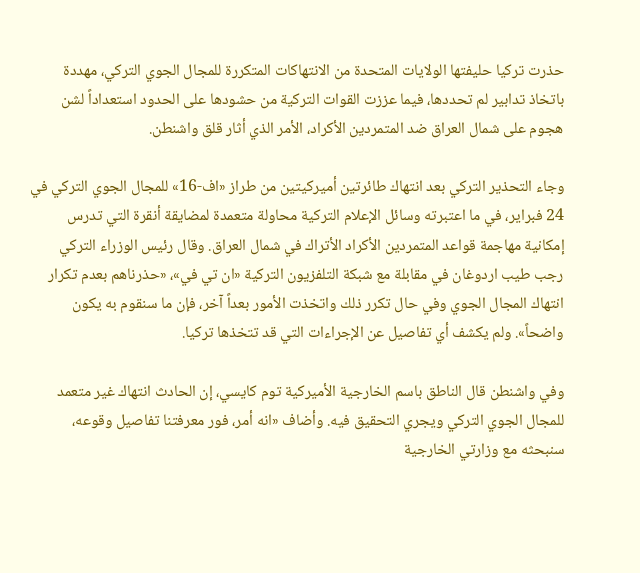حذرت تركيا حليفتها الولايات المتحدة من الانتهاكات المتكررة للمجال الجوي التركي، مهددة باتخاذ تدابير لم تحددها، فيما عززت القوات التركية من حشودها على الحدود استعداداً لشن هجوم على شمال العراق ضد المتمردين الأكراد، الأمر الذي أثار قلق واشنطن.

وجاء التحذير التركي بعد انتهاك طائرتين أميركيتين من طراز «اف-16» للمجال الجوي التركي في 24 فبراير، في ما اعتبرته وسائل الإعلام التركية محاولة متعمدة لمضايقة أنقرة التي تدرس إمكانية مهاجمة قواعد المتمردين الأكراد الأتراك في شمال العراق. وقال رئيس الوزراء التركي رجب طيب اردوغان في مقابلة مع شبكة التلفزيون التركية «ان تي في»، «حذرناهم بعدم تكرار انتهاك المجال الجوي وفي حال تكرر ذلك واتخذت الأمور بعداً آخر، فإن ما سنقوم به يكون واضحاً». ولم يكشف أي تفاصيل عن الإجراءات التي قد تتخذها تركيا.

وفي واشنطن قال الناطق باسم الخارجية الأميركية توم كايسي، إن الحادث انتهاك غير متعمد للمجال الجوي التركي ويجري التحقيق فيه. وأضاف «انه أمر، فور معرفتنا تفاصيل وقوعه، سنبحثه مع وزارتي الخارجية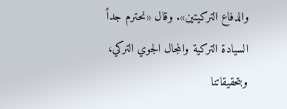والدفاع التركيتين». وقال «نحترم جداً السيادة التركية والمجال الجوي التركي، وبتحقيقاتنا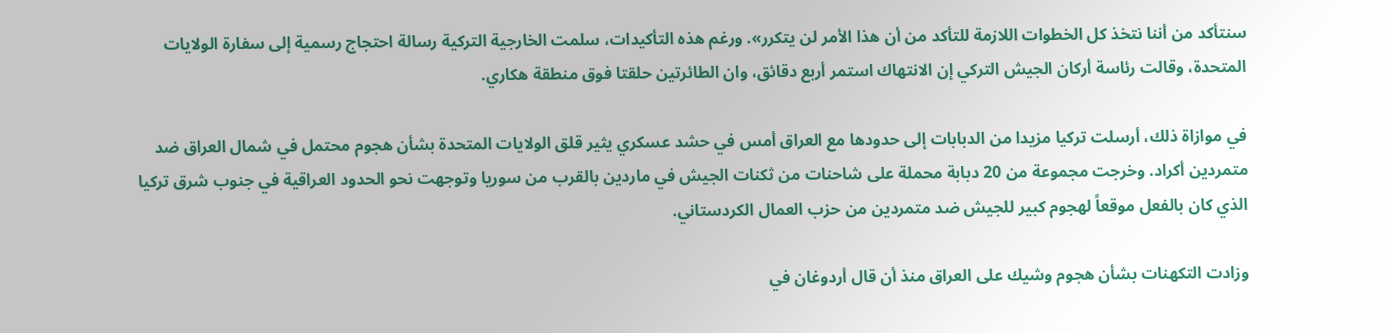سنتأكد من أننا نتخذ كل الخطوات اللازمة للتأكد من أن هذا الأمر لن يتكرر». ورغم هذه التأكيدات، سلمت الخارجية التركية رسالة احتجاج رسمية إلى سفارة الولايات المتحدة، وقالت رئاسة أركان الجيش التركي إن الانتهاك استمر أربع دقائق، وان الطائرتين حلقتا فوق منطقة هكاري.

في موازاة ذلك، أرسلت تركيا مزيدا من الدبابات إلى حدودها مع العراق أمس في حشد عسكري يثير قلق الولايات المتحدة بشأن هجوم محتمل في شمال العراق ضد متمردين أكراد. وخرجت مجموعة من 20 دبابة محملة على شاحنات من ثكنات الجيش في ماردين بالقرب من سوريا وتوجهت نحو الحدود العراقية في جنوب شرق تركيا الذي كان بالفعل موقعاً لهجوم كبير للجيش ضد متمردين من حزب العمال الكردستاني.

وزادت التكهنات بشأن هجوم وشيك على العراق منذ أن قال أردوغان في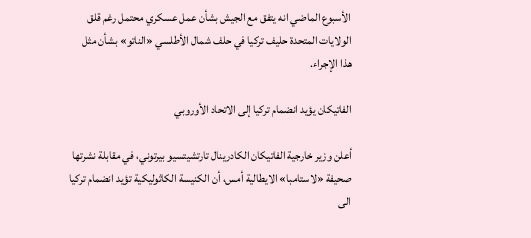الأسبوع الماضي انه يتفق مع الجيش بشأن عمل عسكري محتمل رغم قلق الولايات المتحدة حليف تركيا في حلف شمال الأطلسي «الناتو» بشأن مثل هذا الإجراء.

الفاتيكان يؤيد انضمام تركيا إلى الاتحاد الأوروبي

أعلن وزير خارجية الفاتيكان الكادرينال تارتشيتسيو بيرتوني، في مقابلة نشرتها صحيفة «لاستامبا» الايطالية أمس، أن الكنيسة الكاثوليكية تؤيد انضمام تركيا الى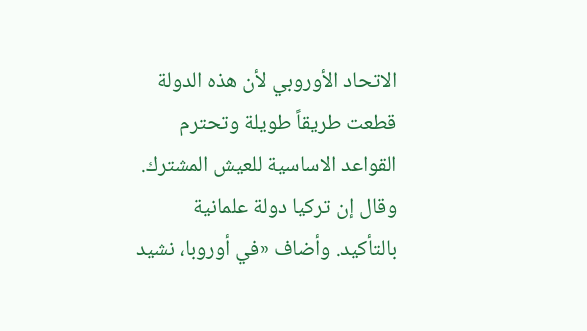الاتحاد الأوروبي لأن هذه الدولة قطعت طريقاً طويلة وتحترم القواعد الاساسية للعيش المشترك. وقال إن تركيا دولة علمانية بالتأكيد. وأضاف «في أوروبا، نشيد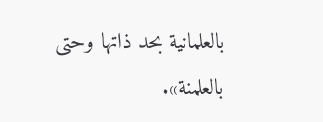بالعلمانية بحد ذاتها وحتى بالعلمنة».